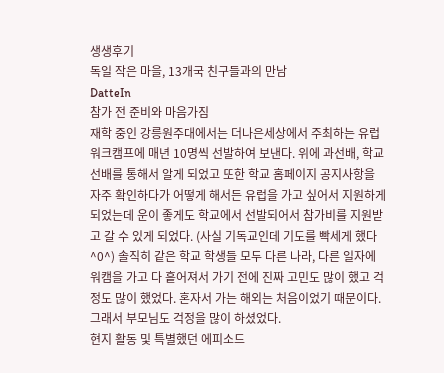생생후기
독일 작은 마을, 13개국 친구들과의 만남
DatteIn
참가 전 준비와 마음가짐
재학 중인 강릉원주대에서는 더나은세상에서 주최하는 유럽워크캠프에 매년 10명씩 선발하여 보낸다. 위에 과선배, 학교선배를 통해서 알게 되었고 또한 학교 홈페이지 공지사항을 자주 확인하다가 어떻게 해서든 유럽을 가고 싶어서 지원하게 되었는데 운이 좋게도 학교에서 선발되어서 참가비를 지원받고 갈 수 있게 되었다. (사실 기독교인데 기도를 빡세게 했다 ^0^) 솔직히 같은 학교 학생들 모두 다른 나라, 다른 일자에 워캠을 가고 다 흩어져서 가기 전에 진짜 고민도 많이 했고 걱정도 많이 했었다. 혼자서 가는 해외는 처음이었기 때문이다. 그래서 부모님도 걱정을 많이 하셨었다.
현지 활동 및 특별했던 에피소드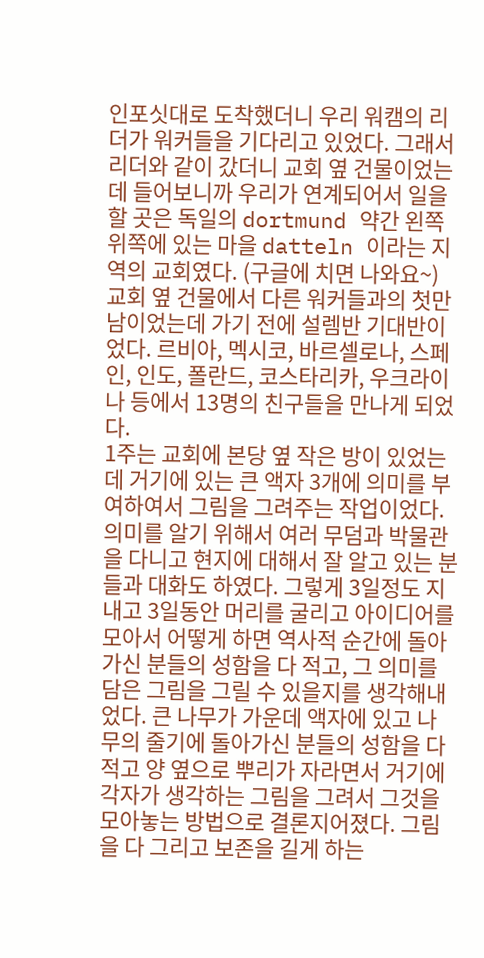인포싯대로 도착했더니 우리 워캠의 리더가 워커들을 기다리고 있었다. 그래서 리더와 같이 갔더니 교회 옆 건물이었는데 들어보니까 우리가 연계되어서 일을 할 곳은 독일의 dortmund 약간 왼쪽 위쪽에 있는 마을 datteln 이라는 지역의 교회였다. (구글에 치면 나와요~) 교회 옆 건물에서 다른 워커들과의 첫만남이었는데 가기 전에 설렘반 기대반이었다. 르비아, 멕시코, 바르셀로나, 스페인, 인도, 폴란드, 코스타리카, 우크라이나 등에서 13명의 친구들을 만나게 되었다.
1주는 교회에 본당 옆 작은 방이 있었는데 거기에 있는 큰 액자 3개에 의미를 부여하여서 그림을 그려주는 작업이었다. 의미를 알기 위해서 여러 무덤과 박물관을 다니고 현지에 대해서 잘 알고 있는 분들과 대화도 하였다. 그렇게 3일정도 지내고 3일동안 머리를 굴리고 아이디어를 모아서 어떻게 하면 역사적 순간에 돌아가신 분들의 성함을 다 적고, 그 의미를 담은 그림을 그릴 수 있을지를 생각해내었다. 큰 나무가 가운데 액자에 있고 나무의 줄기에 돌아가신 분들의 성함을 다 적고 양 옆으로 뿌리가 자라면서 거기에 각자가 생각하는 그림을 그려서 그것을 모아놓는 방법으로 결론지어졌다. 그림을 다 그리고 보존을 길게 하는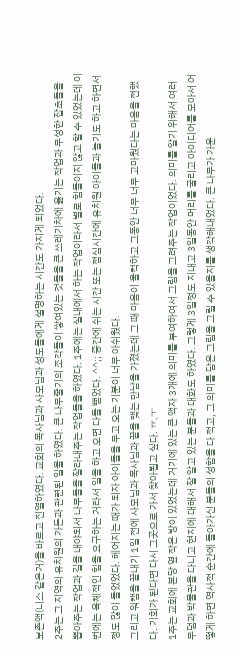보존액(니스 같은거)을 바르고 진열하였다. 교회의 목사님과 사모님과 성도들에게 설명하는 시간도 가지게 되었다.
2주는 그 지역의 유치원의 가든과 관련된 일을 하였다. 큰 나무줄기의 조각들이 쌓여있는 것들을 큰 쓰레기차에 옮기는 작업과 무성한 잡초들을 뽑아주는 작업과 길을 내야되서 나무들을 잘라내주는 작업들을 하였다. 1주에는 실내에서 하는 작업이라서 별로 힘들이지 않고 할 수 있었는데 이번에는 육체적인 힘을 요구하는 거라서 일을 하고 오면 다들 뻗었다. ^^;; 중간에 쉬는 시간 또는 점심시간에 유치원 아이들과 놀기도 하고 하면서 정도 많이 들었었다. 헤어지는 때가 되자 아이들을 두고 오는 기분이 너무 아쉬웠다.
그리고 워캠을 끝내기 1일 전에 사모님과 목사님과 끝을 맺는 만남을 가졌는데 그 때 마음이 울컥하고 그동안 너무 너무 고마웠다는 마음을 전했다. 기회가 된다면 다시 그곳으로 가서 찾아뵙고 싶다. ㅠ.ㅜ
1주는 교회에 본당 옆 작은 방이 있었는데 거기에 있는 큰 액자 3개에 의미를 부여하여서 그림을 그려주는 작업이었다. 의미를 알기 위해서 여러 무덤과 박물관을 다니고 현지에 대해서 잘 알고 있는 분들과 대화도 하였다. 그렇게 3일정도 지내고 3일동안 머리를 굴리고 아이디어를 모아서 어떻게 하면 역사적 순간에 돌아가신 분들의 성함을 다 적고, 그 의미를 담은 그림을 그릴 수 있을지를 생각해내었다. 큰 나무가 가운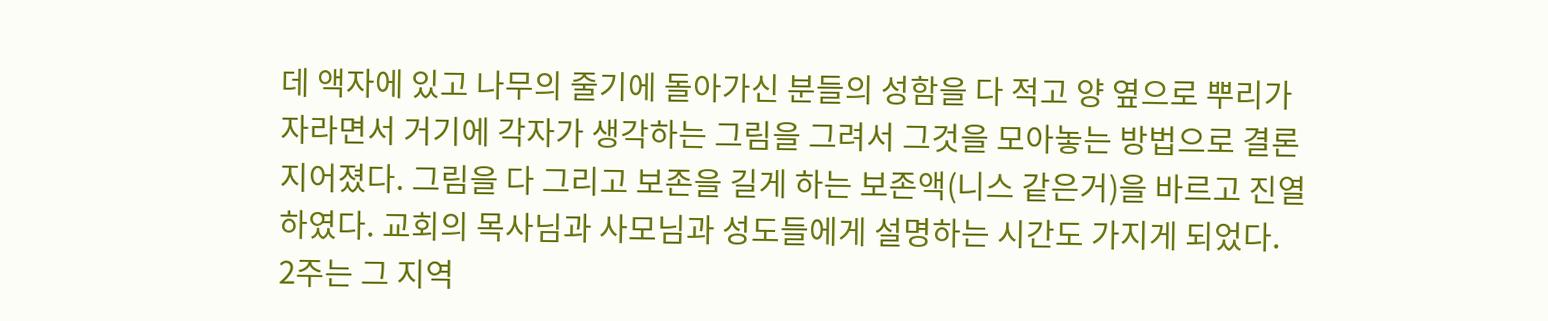데 액자에 있고 나무의 줄기에 돌아가신 분들의 성함을 다 적고 양 옆으로 뿌리가 자라면서 거기에 각자가 생각하는 그림을 그려서 그것을 모아놓는 방법으로 결론지어졌다. 그림을 다 그리고 보존을 길게 하는 보존액(니스 같은거)을 바르고 진열하였다. 교회의 목사님과 사모님과 성도들에게 설명하는 시간도 가지게 되었다.
2주는 그 지역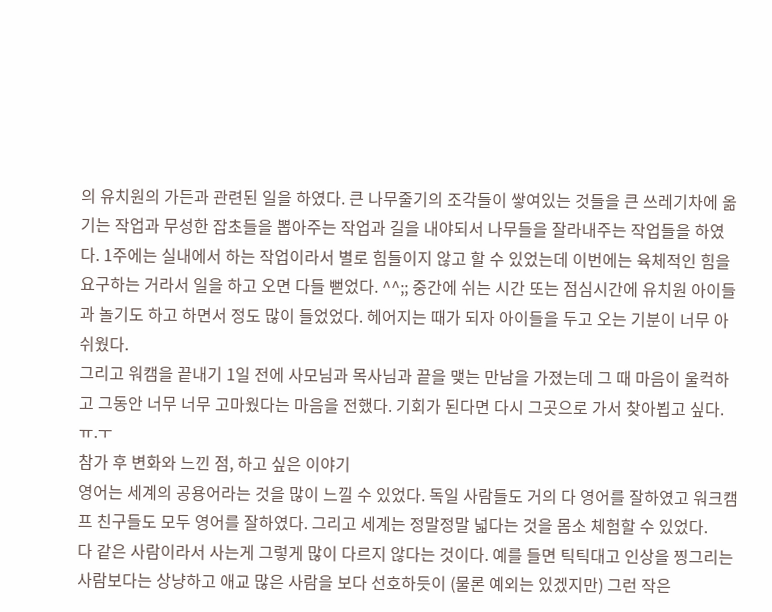의 유치원의 가든과 관련된 일을 하였다. 큰 나무줄기의 조각들이 쌓여있는 것들을 큰 쓰레기차에 옮기는 작업과 무성한 잡초들을 뽑아주는 작업과 길을 내야되서 나무들을 잘라내주는 작업들을 하였다. 1주에는 실내에서 하는 작업이라서 별로 힘들이지 않고 할 수 있었는데 이번에는 육체적인 힘을 요구하는 거라서 일을 하고 오면 다들 뻗었다. ^^;; 중간에 쉬는 시간 또는 점심시간에 유치원 아이들과 놀기도 하고 하면서 정도 많이 들었었다. 헤어지는 때가 되자 아이들을 두고 오는 기분이 너무 아쉬웠다.
그리고 워캠을 끝내기 1일 전에 사모님과 목사님과 끝을 맺는 만남을 가졌는데 그 때 마음이 울컥하고 그동안 너무 너무 고마웠다는 마음을 전했다. 기회가 된다면 다시 그곳으로 가서 찾아뵙고 싶다. ㅠ.ㅜ
참가 후 변화와 느낀 점, 하고 싶은 이야기
영어는 세계의 공용어라는 것을 많이 느낄 수 있었다. 독일 사람들도 거의 다 영어를 잘하였고 워크캠프 친구들도 모두 영어를 잘하였다. 그리고 세계는 정말정말 넓다는 것을 몸소 체험할 수 있었다.
다 같은 사람이라서 사는게 그렇게 많이 다르지 않다는 것이다. 예를 들면 틱틱대고 인상을 찡그리는 사람보다는 상냥하고 애교 많은 사람을 보다 선호하듯이 (물론 예외는 있겠지만) 그런 작은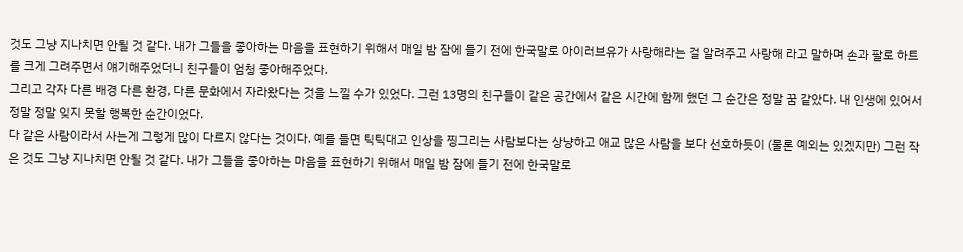것도 그냥 지나치면 안될 것 같다. 내가 그들을 좋아하는 마음을 표현하기 위해서 매일 밤 잠에 들기 전에 한국말로 아이러브유가 사랑해라는 걸 알려주고 사랑해 라고 말하며 손과 팔로 하트를 크게 그려주면서 얘기해주었더니 친구들이 엄청 좋아해주었다.
그리고 각자 다른 배경 다른 환경, 다른 문화에서 자라왔다는 것을 느낄 수가 있었다. 그런 13명의 친구들이 같은 공간에서 같은 시간에 함께 했던 그 순간은 정말 꿈 같았다. 내 인생에 있어서 정말 정말 잊지 못할 행복한 순간이었다.
다 같은 사람이라서 사는게 그렇게 많이 다르지 않다는 것이다. 예를 들면 틱틱대고 인상을 찡그리는 사람보다는 상냥하고 애교 많은 사람을 보다 선호하듯이 (물론 예외는 있겠지만) 그런 작은 것도 그냥 지나치면 안될 것 같다. 내가 그들을 좋아하는 마음을 표현하기 위해서 매일 밤 잠에 들기 전에 한국말로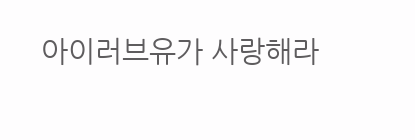아이러브유가 사랑해라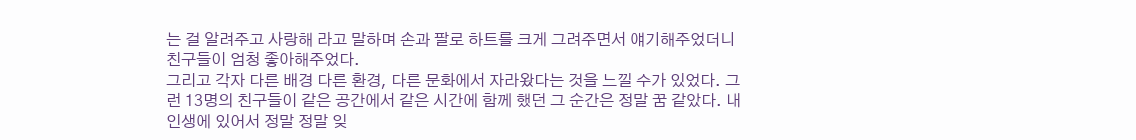는 걸 알려주고 사랑해 라고 말하며 손과 팔로 하트를 크게 그려주면서 얘기해주었더니 친구들이 엄청 좋아해주었다.
그리고 각자 다른 배경 다른 환경, 다른 문화에서 자라왔다는 것을 느낄 수가 있었다. 그런 13명의 친구들이 같은 공간에서 같은 시간에 함께 했던 그 순간은 정말 꿈 같았다. 내 인생에 있어서 정말 정말 잊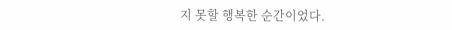지 못할 행복한 순간이었다.